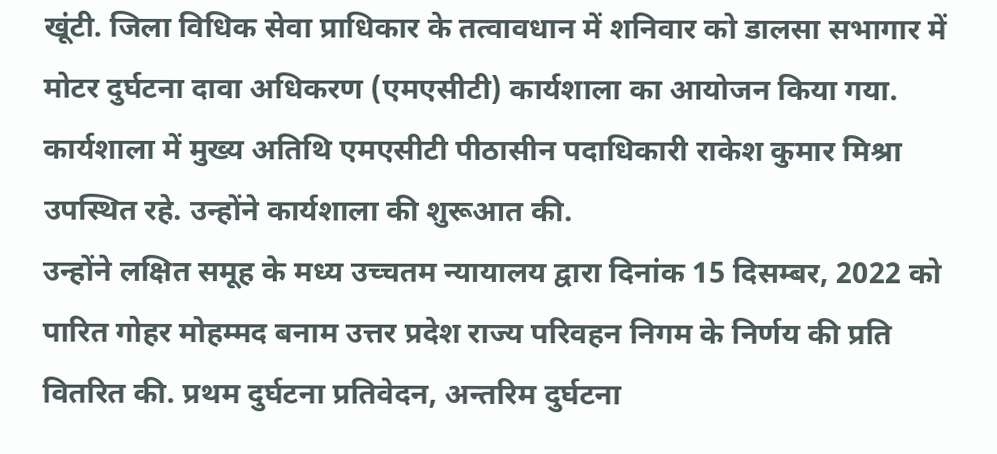खूंटी. जिला विधिक सेवा प्राधिकार के तत्वावधान में शनिवार को डालसा सभागार में मोटर दुर्घटना दावा अधिकरण (एमएसीटी) कार्यशाला का आयोजन किया गया. कार्यशाला में मुख्य अतिथि एमएसीटी पीठासीन पदाधिकारी राकेश कुमार मिश्रा उपस्थित रहे. उन्होंने कार्यशाला की शुरूआत की.
उन्होंने लक्षित समूह के मध्य उच्चतम न्यायालय द्वारा दिनांक 15 दिसम्बर, 2022 को पारित गोहर मोहम्मद बनाम उत्तर प्रदेश राज्य परिवहन निगम के निर्णय की प्रति वितरित की. प्रथम दुर्घटना प्रतिवेदन, अन्तरिम दुर्घटना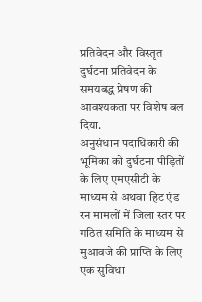प्रतिवेदन और विस्तृत दुर्घटना प्रतिवेदन के समयबद्ध प्रेषण की आवश्यकता पर विशेष बल दिया.
अनुसंधान पदाधिकारी की भूमिका को दुर्घटना पीड़ितों के लिए एमएसीटी के माध्यम से अथवा हिट एंड रन मामलों में जिला स्तर पर गठित समिति के माध्यम से मुआवजे की प्राप्ति के लिए एक सुविधा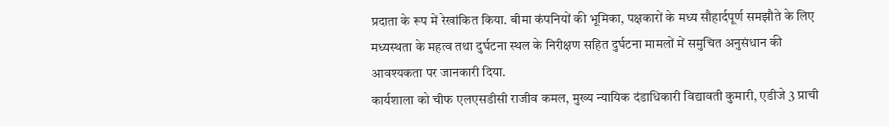प्रदाता के रूप में रेखांकित किया. बीमा कंपनियों की भूमिका, पक्षकारों के मध्य सौहार्दपूर्ण समझौते के लिए मध्यस्थता के महत्व तथा दुर्घटना स्थल के निरीक्षण सहित दुर्घटना मामलों में समुचित अनुसंधान की आवश्यकता पर जानकारी दिया.
कार्यशाला को चीफ एलएसडीसी राजीव कमल, मुख्य न्यायिक दंडाधिकारी विद्यावती कुमारी, एडीजे 3 प्राची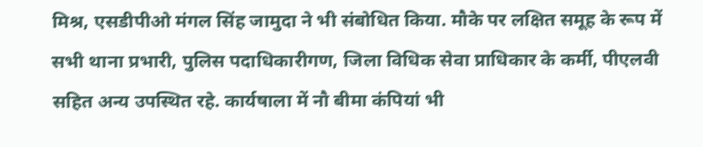मिश्र, एसडीपीओ मंगल सिंह जामुदा ने भी संबोधित किया. मौके पर लक्षित समूह के रूप में सभी थाना प्रभारी, पुलिस पदाधिकारीगण, जिला विधिक सेवा प्राधिकार के कर्मी, पीएलवी सहित अन्य उपस्थित रहे. कार्यषाला में नौ बीमा कंपियां भी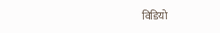विडियो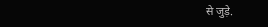से जुड़े.